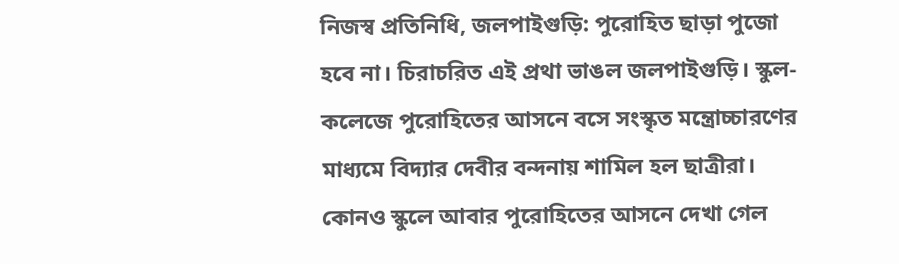নিজস্ব প্রতিনিধি, জলপাইগুড়ি: পুরোহিত ছাড়া পুজো হবে না। চিরাচরিত এই প্রথা ভাঙল জলপাইগুড়ি। স্কুল-কলেজে পুরোহিতের আসনে বসে সংস্কৃত মন্ত্রোচ্চারণের মাধ্যমে বিদ্যার দেবীর বন্দনায় শামিল হল ছাত্রীরা। কোনও স্কুলে আবার পুরোহিতের আসনে দেখা গেল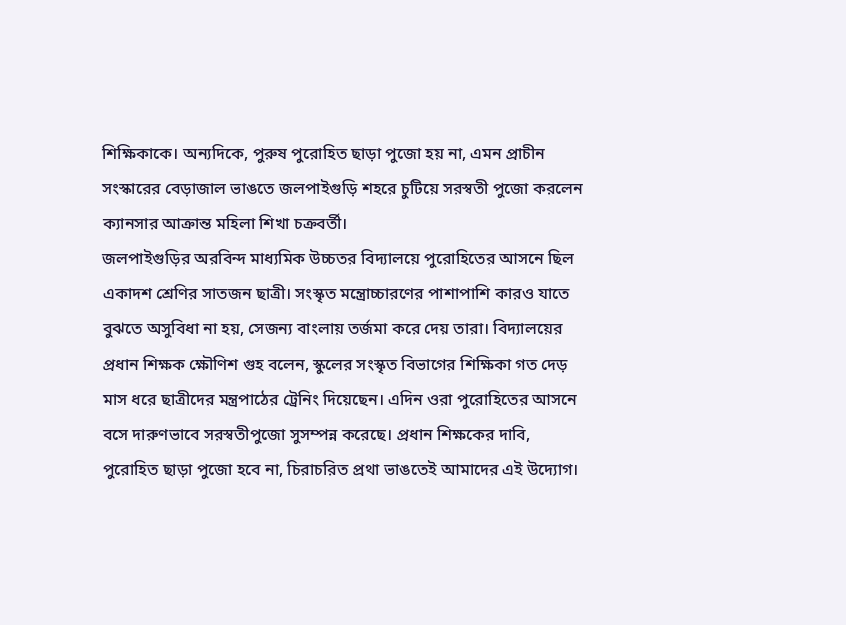শিক্ষিকাকে। অন্যদিকে, পুরুষ পুরোহিত ছাড়া পুজো হয় না, এমন প্রাচীন সংস্কারের বেড়াজাল ভাঙতে জলপাইগুড়ি শহরে চুটিয়ে সরস্বতী পুজো করলেন ক্যানসার আক্রান্ত মহিলা শিখা চক্রবর্তী।
জলপাইগুড়ির অরবিন্দ মাধ্যমিক উচ্চতর বিদ্যালয়ে পুরোহিতের আসনে ছিল একাদশ শ্রেণির সাতজন ছাত্রী। সংস্কৃত মন্ত্রোচ্চারণের পাশাপাশি কারও যাতে বুঝতে অসুবিধা না হয়, সেজন্য বাংলায় তর্জমা করে দেয় তারা। বিদ্যালয়ের প্রধান শিক্ষক ক্ষৌণিশ গুহ বলেন, স্কুলের সংস্কৃত বিভাগের শিক্ষিকা গত দেড় মাস ধরে ছাত্রীদের মন্ত্রপাঠের ট্রেনিং দিয়েছেন। এদিন ওরা পুরোহিতের আসনে বসে দারুণভাবে সরস্বতীপুজো সুসম্পন্ন করেছে। প্রধান শিক্ষকের দাবি, পুরোহিত ছাড়া পুজো হবে না, চিরাচরিত প্রথা ভাঙতেই আমাদের এই উদ্যোগ।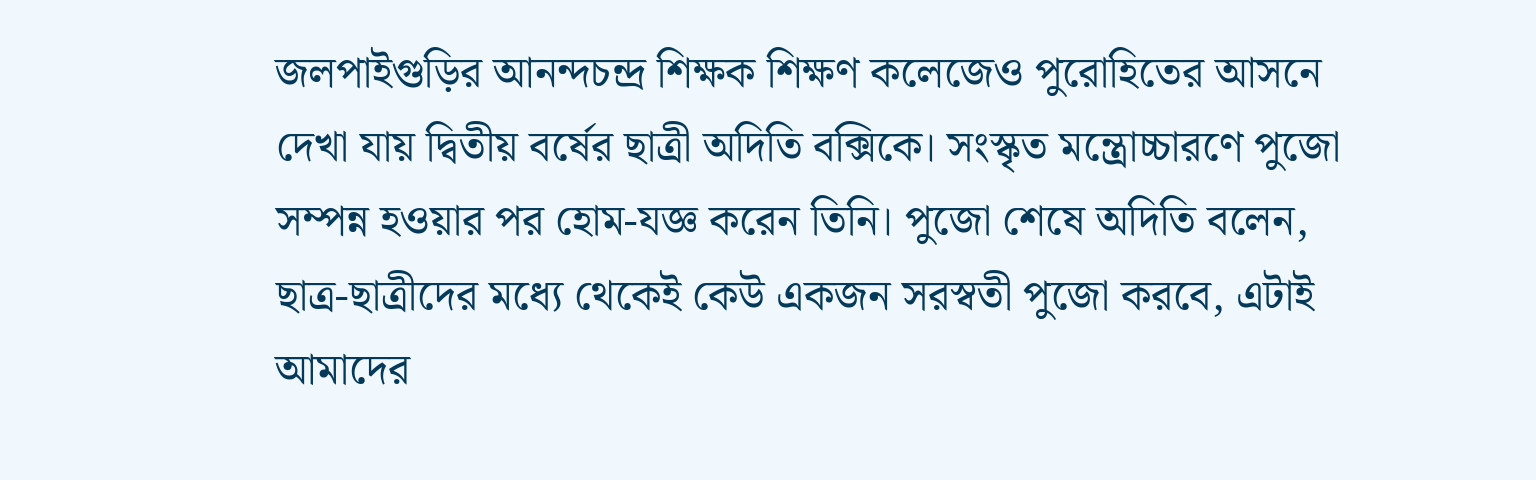জলপাইগুড়ির আনন্দচন্দ্র শিক্ষক শিক্ষণ কলেজেও পুরোহিতের আসনে দেখা যায় দ্বিতীয় বর্ষের ছাত্রী অদিতি বক্সিকে। সংস্কৃত মন্ত্রোচ্চারণে পুজো সম্পন্ন হওয়ার পর হোম-যজ্ঞ করেন তিনি। পুজো শেষে অদিতি বলেন, ছাত্র-ছাত্রীদের মধ্যে থেকেই কেউ একজন সরস্বতী পুজো করবে, এটাই আমাদের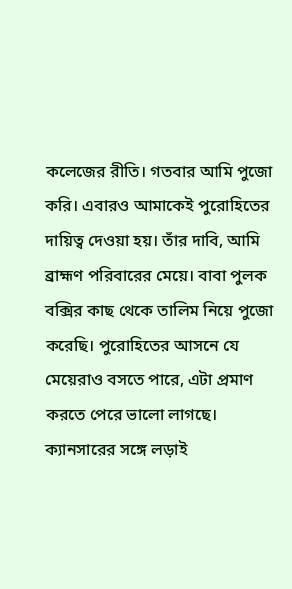কলেজের রীতি। গতবার আমি পুজো করি। এবারও আমাকেই পুরোহিতের দায়িত্ব দেওয়া হয়। তাঁর দাবি, আমি ব্রাহ্মণ পরিবারের মেয়ে। বাবা পুলক বক্সির কাছ থেকে তালিম নিয়ে পুজো করেছি। পুরোহিতের আসনে যে মেয়েরাও বসতে পারে, এটা প্রমাণ করতে পেরে ভালো লাগছে।
ক্যানসারের সঙ্গে লড়াই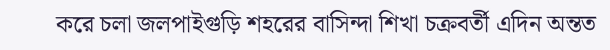করে চলা জলপাইগুড়ি শহরের বাসিন্দা শিখা চক্রবর্তী এদিন অন্তত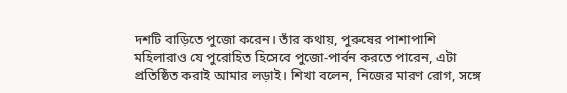দশটি বাড়িতে পুজো করেন। তাঁর কথায়, পুরুষের পাশাপাশি মহিলারাও যে পুরোহিত হিসেবে পুজো-পার্বন করতে পারেন, এটা প্রতিষ্ঠিত করাই আমার লড়াই। শিখা বলেন, নিজের মারণ রোগ, সঙ্গে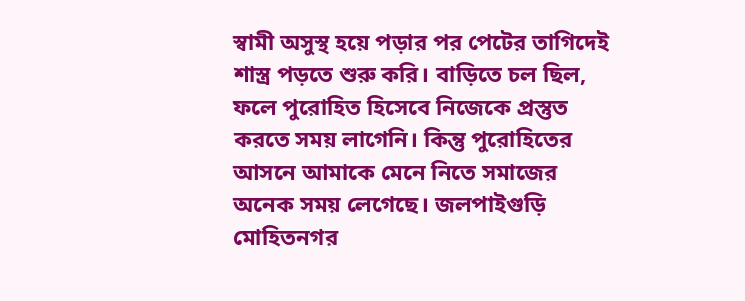স্বামী অসুস্থ হয়ে পড়ার পর পেটের তাগিদেই শাস্ত্র পড়তে শুরু করি। বাড়িতে চল ছিল, ফলে পুরোহিত হিসেবে নিজেকে প্রস্তুত করতে সময় লাগেনি। কিন্তু পুরোহিতের আসনে আমাকে মেনে নিতে সমাজের অনেক সময় লেগেছে। জলপাইগুড়ি মোহিতনগর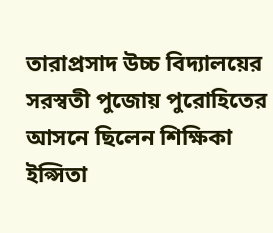তারাপ্রসাদ উচ্চ বিদ্যালয়ের সরস্বতী পুজোয় পুরোহিতের আসনে ছিলেন শিক্ষিকা ইপ্সিতা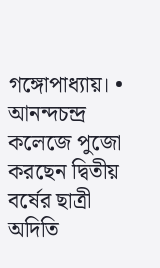গঙ্গোপাধ্যায়। • আনন্দচন্দ্র কলেজে পুজো করছেন দ্বিতীয় বর্ষের ছাত্রী অদিতি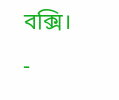বক্সি। -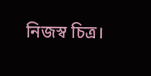নিজস্ব চিত্র।